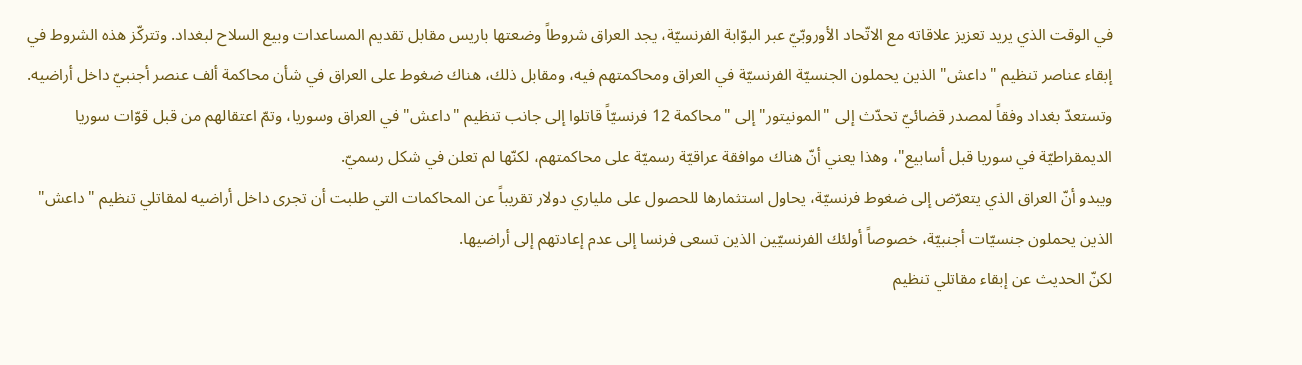في الوقت الذي يريد تعزيز علاقاته مع الاتّحاد الأوروبّيّ عبر البوّابة الفرنسيّة، يجد العراق شروطاً وضعتها باريس مقابل تقديم المساعدات وبيع السلاح لبغداد. وتتركّز هذه الشروط في إبقاء عناصر تنظيم "داعش" الذين يحملون الجنسيّة الفرنسيّة في العراق ومحاكمتهم فيه، ومقابل ذلك، هناك ضغوط على العراق في شأن محاكمة ألف عنصر أجنبيّ داخل أراضيه.
وتستعدّ بغداد وفقاً لمصدر قضائيّ تحدّث إلى "المونيتور" إلى "محاكمة 12 فرنسيّاً قاتلوا إلى جانب تنظيم "داعش" في العراق وسوريا، وتمّ اعتقالهم من قبل قوّات سوريا الديمقراطيّة في سوريا قبل أسابيع"، وهذا يعني أنّ هناك موافقة عراقيّة رسميّة على محاكمتهم، لكنّها لم تعلن في شكل رسميّ.
ويبدو أنّ العراق الذي يتعرّض إلى ضغوط فرنسيّة، يحاول استثمارها للحصول على ملياري دولار تقريباً عن المحاكمات التي طلبت أن تجرى داخل أراضيه لمقاتلي تنظيم "داعش" الذين يحملون جنسيّات أجنبيّة، خصوصاً أولئك الفرنسيّين الذين تسعى فرنسا إلى عدم إعادتهم إلى أراضيها.
لكنّ الحديث عن إبقاء مقاتلي تنظيم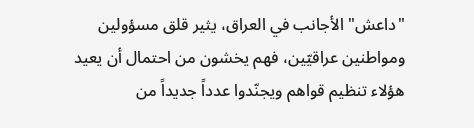"داعش" الأجانب في العراق، يثير قلق مسؤولين ومواطنين عراقيّين، فهم يخشون من احتمال أن يعيد هؤلاء تنظيم قواهم ويجنّدوا عدداً جديداً من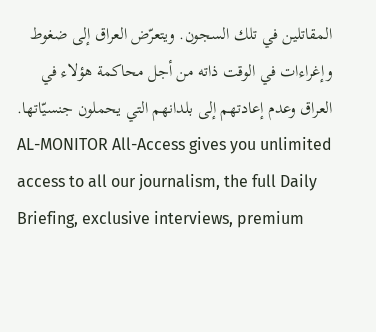المقاتلين في تلك السجون. ويتعرّض العراق إلى ضغوط وإغراءات في الوقت ذاته من أجل محاكمة هؤلاء في العراق وعدم إعادتهم إلى بلدانهم التي يحملون جنسيّاتها.
AL-MONITOR All-Access gives you unlimited access to all our journalism, the full Daily Briefing, exclusive interviews, premium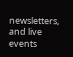newsletters, and live events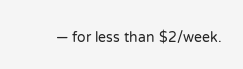— for less than $2/week.